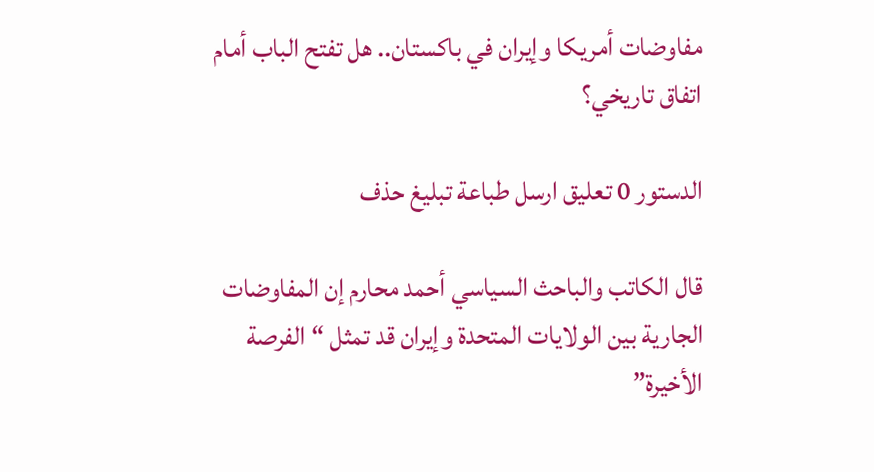مفاوضات أمريكا وإيران في باكستان.. هل تفتح الباب أمام اتفاق تاريخي؟

الدستور 0 تعليق ارسل طباعة تبليغ حذف

قال الكاتب والباحث السياسي أحمد محارم إن المفاوضات الجارية بين الولايات المتحدة وإيران قد تمثل “الفرصة الأخيرة”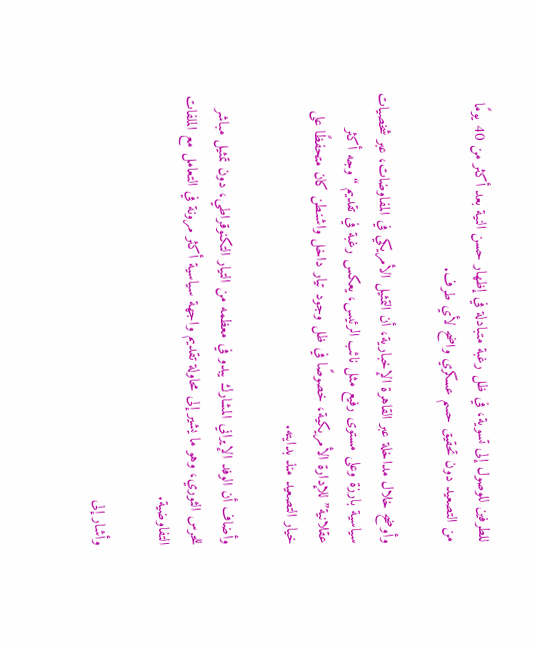للطرفين للوصول إلى تسوية، في ظل رغبة متبادلة في إظهار حسن النية بعد أكثر من 40 يومًا من التصعيد دون تحقيق حسم عسكري واضح لأي طرف.

وأوضح خلال مداخلة عبر القاهرة الإخبارية، أن التمثيل الأمريكي في المفاوضات، عبر شخصيات سياسية بارزة وعلى مستوى رفيع مثل نائب الرئيس، يعكس رغبة في تقديم “وجه أكثر عقلانية” للإدارة الأمريكية، خصوصًا في ظل وجود تيار داخل واشنطن كان متحفظًا على خيار التصعيد منذ بدايته.

وأضاف أن الوفد الإيراني المشارك يبدو في معظمه من التيار التكنوقراطي، دون تمثيل مباشر للحرس الثوري، وهو ما يشير إلى محاولة تقديم واجهة سياسية أكثر مرونة في التعامل مع الملفات التفاوضية.

وأشار إلى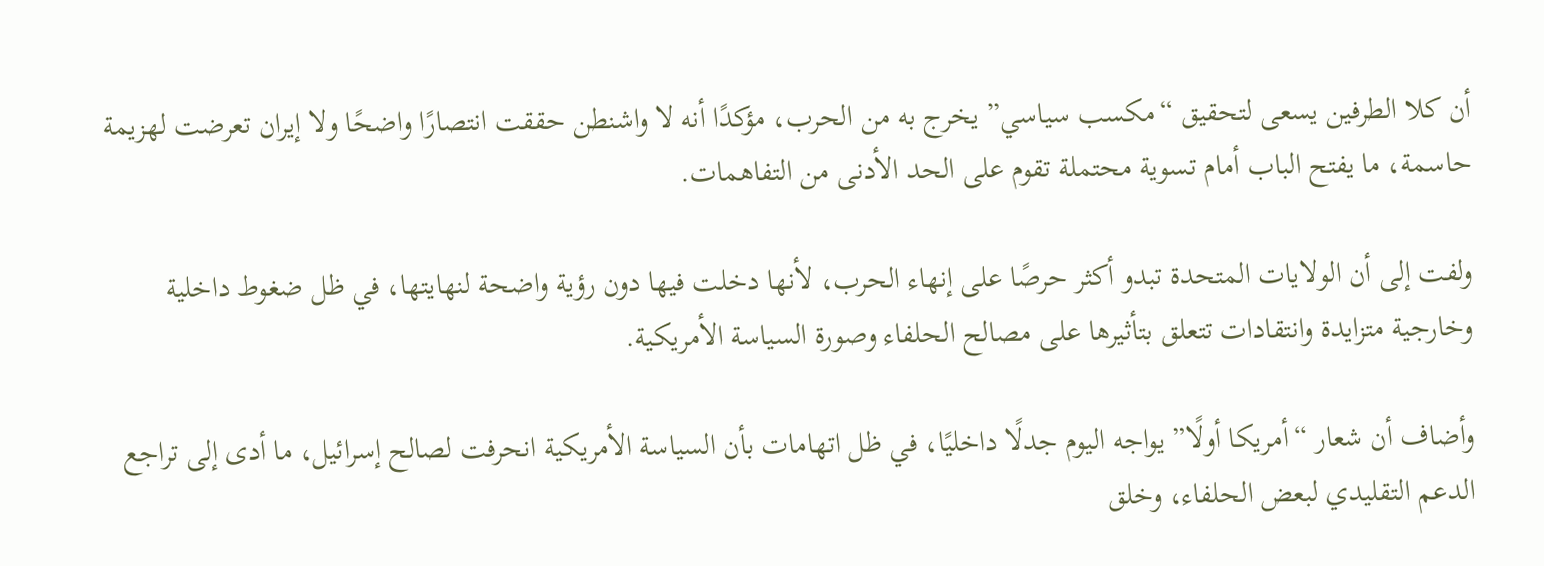أن كلا الطرفين يسعى لتحقيق “مكسب سياسي” يخرج به من الحرب، مؤكدًا أنه لا واشنطن حققت انتصارًا واضحًا ولا إيران تعرضت لهزيمة حاسمة، ما يفتح الباب أمام تسوية محتملة تقوم على الحد الأدنى من التفاهمات.

ولفت إلى أن الولايات المتحدة تبدو أكثر حرصًا على إنهاء الحرب، لأنها دخلت فيها دون رؤية واضحة لنهايتها، في ظل ضغوط داخلية وخارجية متزايدة وانتقادات تتعلق بتأثيرها على مصالح الحلفاء وصورة السياسة الأمريكية.

وأضاف أن شعار “أمريكا أولًا” يواجه اليوم جدلًا داخليًا، في ظل اتهامات بأن السياسة الأمريكية انحرفت لصالح إسرائيل، ما أدى إلى تراجع الدعم التقليدي لبعض الحلفاء، وخلق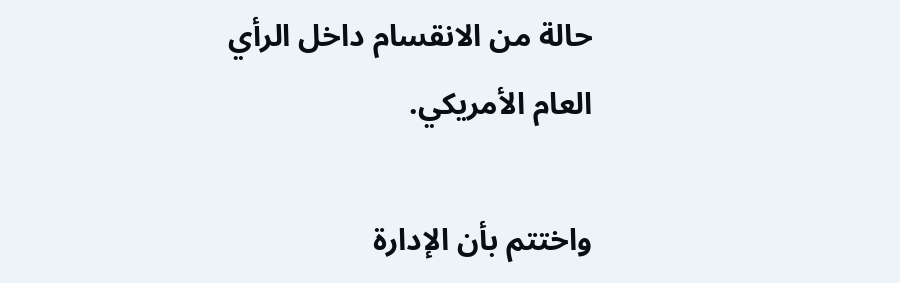حالة من الانقسام داخل الرأي العام الأمريكي.

واختتم بأن الإدارة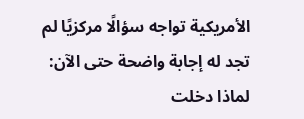الأمريكية تواجه سؤالًا مركزيًا لم تجد له إجابة واضحة حتى الآن: لماذا دخلت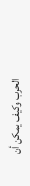الحرب وكيف يمكن أن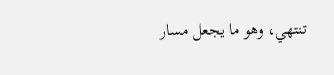تنتهي، وهو ما يجعل مسار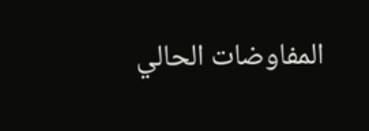المفاوضات الحالي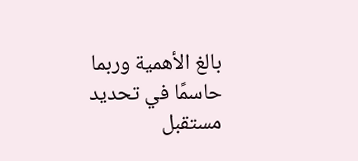بالغ الأهمية وربما حاسمًا في تحديد مستقبل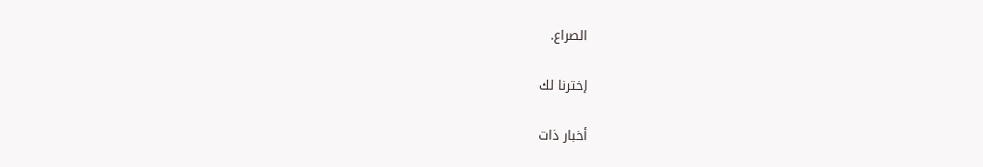الصراع.

إخترنا لك

أخبار ذات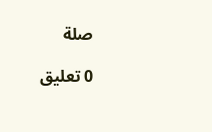صلة

0 تعليق